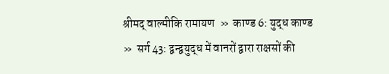श्रीमद् वाल्मीकि रामायण  »  काण्ड 6: युद्ध काण्ड  »  सर्ग 43: द्वन्द्वयुद्ध में वानरों द्वारा राक्षसों की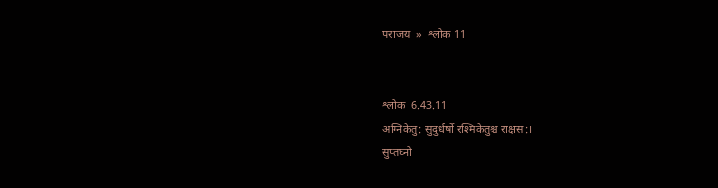पराजय  »  श्लोक 11


श्लोक  6.43.11
अग्निकेतु: सुदुर्धर्षो रश्मिकेतुश्च राक्षस:।
सुप्तघ्नो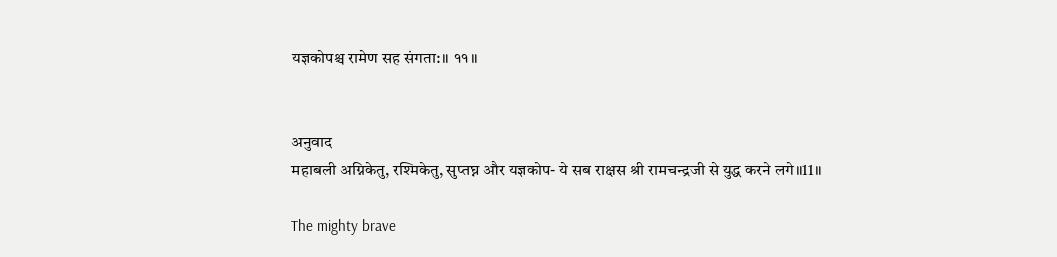यज्ञकोपश्च रामेण सह संगता:॥ ११॥


अनुवाद
महाबली अग्निकेतु, रश्मिकेतु, सुप्तघ्न और यज्ञकोप- ये सब राक्षस श्री रामचन्द्रजी से युद्ध करने लगे॥11॥

The mighty brave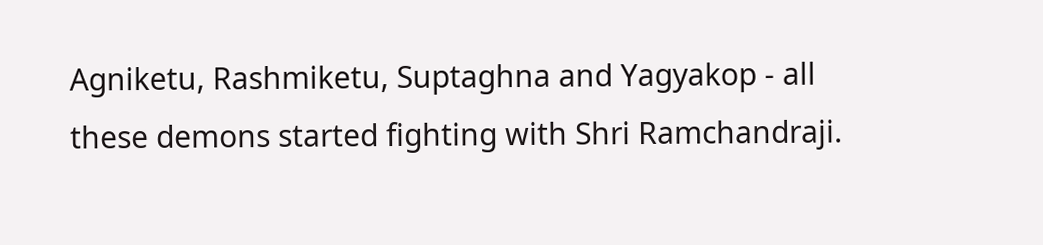Agniketu, Rashmiketu, Suptaghna and Yagyakop - all these demons started fighting with Shri Ramchandraji.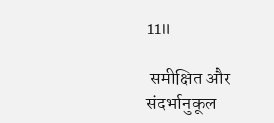11॥

 समीक्षित और संदर्भानुकूल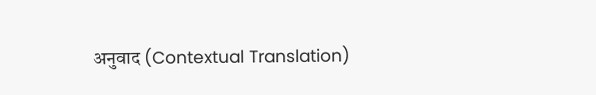अनुवाद (Contextual Translation)